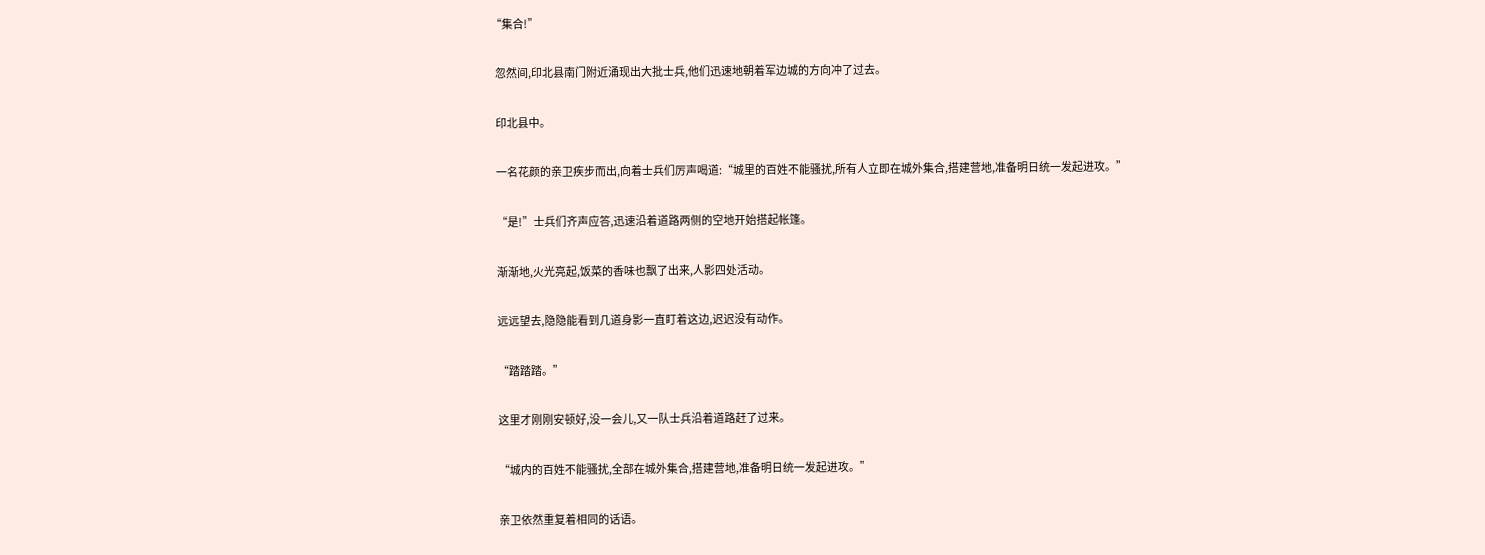“集合!”

  忽然间,印北县南门附近涌现出大批士兵,他们迅速地朝着军边城的方向冲了过去。

  印北县中。

  一名花颜的亲卫疾步而出,向着士兵们厉声喝道:“城里的百姓不能骚扰,所有人立即在城外集合,搭建营地,准备明日统一发起进攻。”

  “是!”士兵们齐声应答,迅速沿着道路两侧的空地开始搭起帐篷。

  渐渐地,火光亮起,饭菜的香味也飘了出来,人影四处活动。

  远远望去,隐隐能看到几道身影一直盯着这边,迟迟没有动作。

  “踏踏踏。”

  这里才刚刚安顿好,没一会儿,又一队士兵沿着道路赶了过来。

  “城内的百姓不能骚扰,全部在城外集合,搭建营地,准备明日统一发起进攻。”

  亲卫依然重复着相同的话语。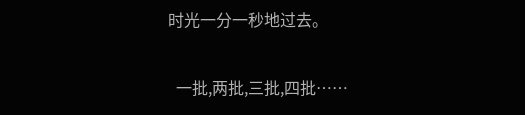时光一分一秒地过去。

  一批,两批,三批,四批……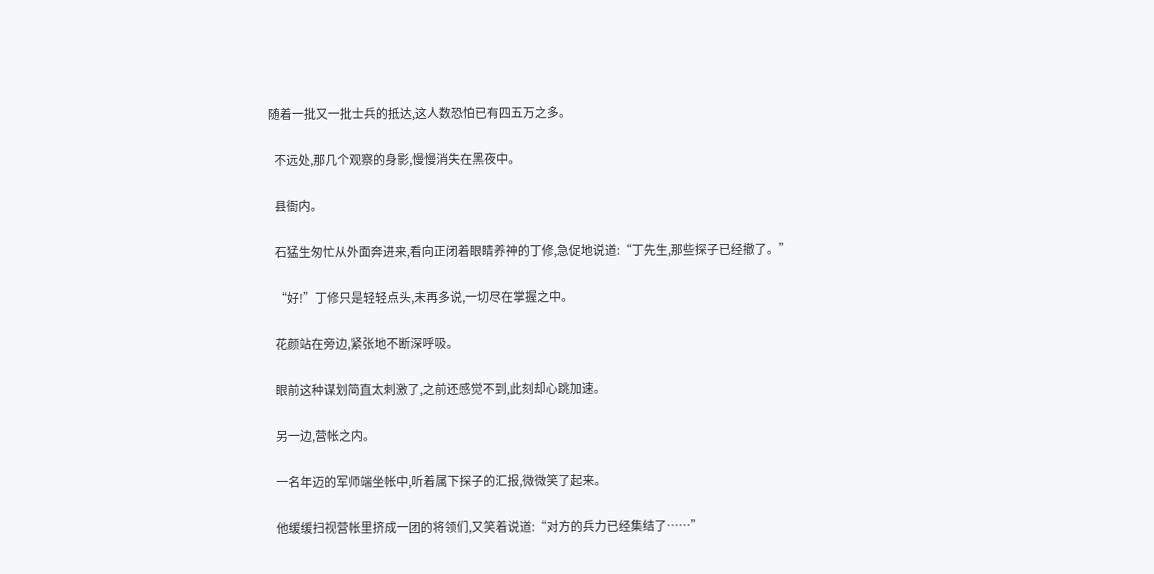随着一批又一批士兵的抵达,这人数恐怕已有四五万之多。

  不远处,那几个观察的身影,慢慢消失在黑夜中。

  县衙内。

  石猛生匆忙从外面奔进来,看向正闭着眼睛养神的丁修,急促地说道:“丁先生,那些探子已经撤了。”

  “好!”丁修只是轻轻点头,未再多说,一切尽在掌握之中。

  花颜站在旁边,紧张地不断深呼吸。

  眼前这种谋划简直太刺激了,之前还感觉不到,此刻却心跳加速。

  另一边,营帐之内。

  一名年迈的军师端坐帐中,听着属下探子的汇报,微微笑了起来。

  他缓缓扫视营帐里挤成一团的将领们,又笑着说道:“对方的兵力已经集结了……”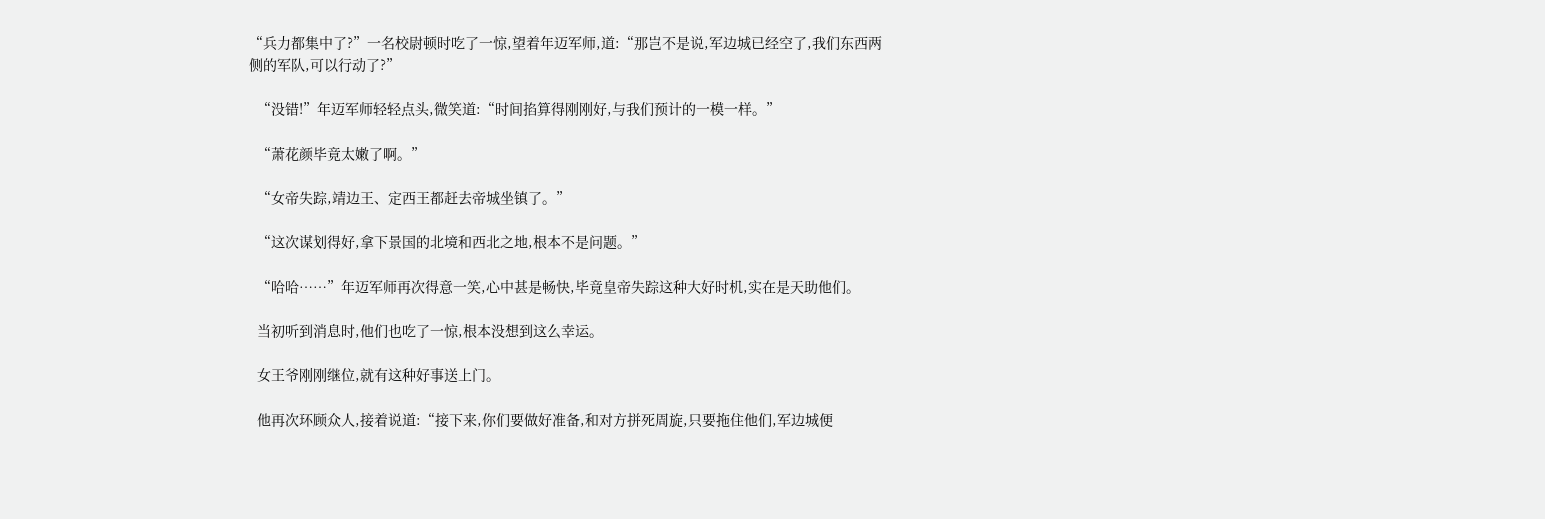“兵力都集中了?”一名校尉顿时吃了一惊,望着年迈军师,道:“那岂不是说,军边城已经空了,我们东西两侧的军队,可以行动了?”

  “没错!”年迈军师轻轻点头,微笑道:“时间掐算得刚刚好,与我们预计的一模一样。”

  “萧花颜毕竟太嫩了啊。”

  “女帝失踪,靖边王、定西王都赶去帝城坐镇了。”

  “这次谋划得好,拿下景国的北境和西北之地,根本不是问题。”

  “哈哈……”年迈军师再次得意一笑,心中甚是畅快,毕竟皇帝失踪这种大好时机,实在是天助他们。

  当初听到消息时,他们也吃了一惊,根本没想到这么幸运。

  女王爷刚刚继位,就有这种好事送上门。

  他再次环顾众人,接着说道:“接下来,你们要做好准备,和对方拼死周旋,只要拖住他们,军边城便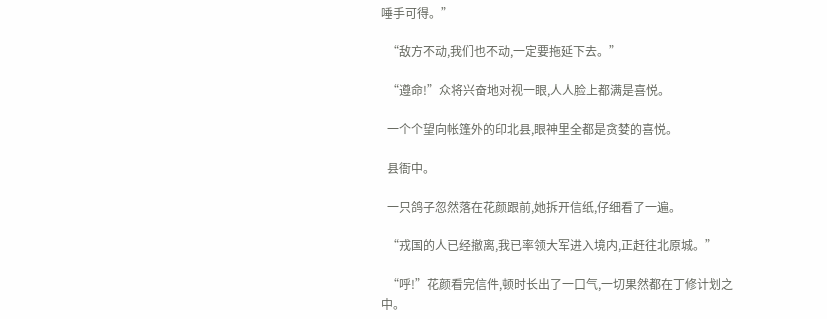唾手可得。”

  “敌方不动,我们也不动,一定要拖延下去。”

  “遵命!”众将兴奋地对视一眼,人人脸上都满是喜悦。

  一个个望向帐篷外的印北县,眼神里全都是贪婪的喜悦。

  县衙中。

  一只鸽子忽然落在花颜跟前,她拆开信纸,仔细看了一遍。

  “戎国的人已经撤离,我已率领大军进入境内,正赶往北原城。”

  “呼!”花颜看完信件,顿时长出了一口气,一切果然都在丁修计划之中。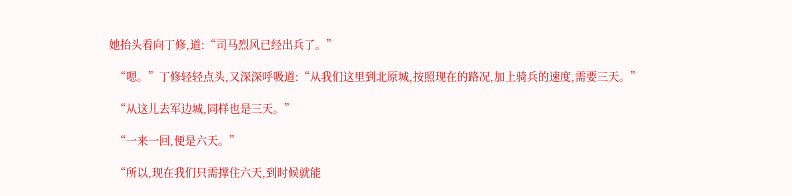她抬头看向丁修,道:“司马烈风已经出兵了。”

  “嗯。”丁修轻轻点头,又深深呼吸道:“从我们这里到北原城,按照现在的路况,加上骑兵的速度,需要三天。”

  “从这儿去军边城,同样也是三天。”

  “一来一回,便是六天。”

  “所以,现在我们只需撑住六天,到时候就能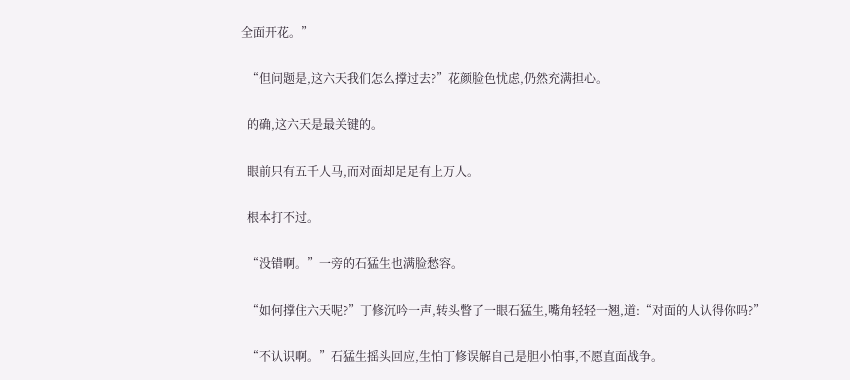全面开花。”

  “但问题是,这六天我们怎么撑过去?”花颜脸色忧虑,仍然充满担心。

  的确,这六天是最关键的。

  眼前只有五千人马,而对面却足足有上万人。

  根本打不过。

  “没错啊。”一旁的石猛生也满脸愁容。

  “如何撑住六天呢?”丁修沉吟一声,转头瞥了一眼石猛生,嘴角轻轻一翘,道:“对面的人认得你吗?”

  “不认识啊。”石猛生摇头回应,生怕丁修误解自己是胆小怕事,不愿直面战争。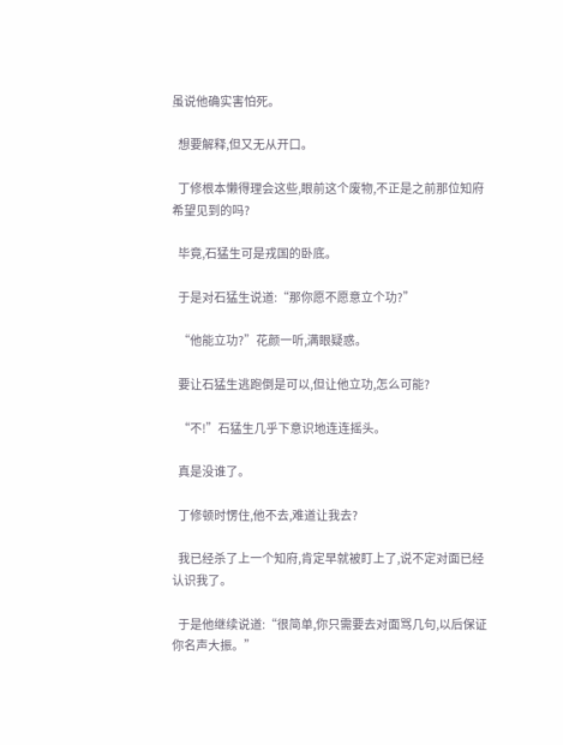虽说他确实害怕死。

  想要解释,但又无从开口。

  丁修根本懒得理会这些,眼前这个废物,不正是之前那位知府希望见到的吗?

  毕竟,石猛生可是戎国的卧底。

  于是对石猛生说道:“那你愿不愿意立个功?”

  “他能立功?”花颜一听,满眼疑惑。

  要让石猛生逃跑倒是可以,但让他立功,怎么可能?

  “不!”石猛生几乎下意识地连连摇头。

  真是没谁了。

  丁修顿时愣住,他不去,难道让我去?

  我已经杀了上一个知府,肯定早就被盯上了,说不定对面已经认识我了。

  于是他继续说道:“很简单,你只需要去对面骂几句,以后保证你名声大振。”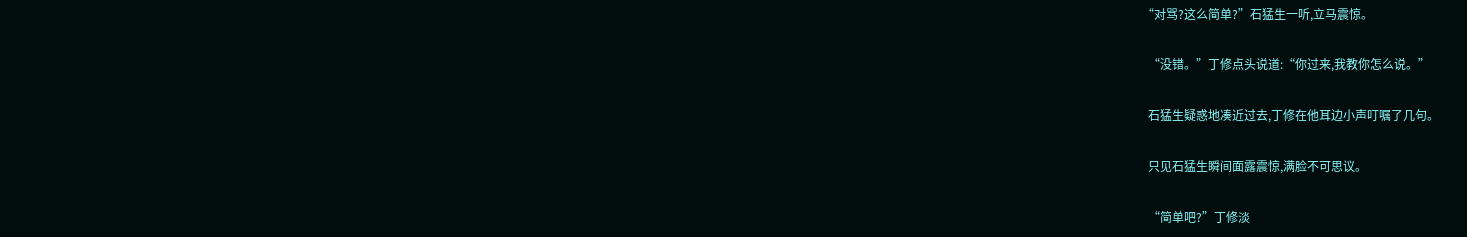“对骂?这么简单?”石猛生一听,立马震惊。

  “没错。”丁修点头说道:“你过来,我教你怎么说。”

  石猛生疑惑地凑近过去,丁修在他耳边小声叮嘱了几句。

  只见石猛生瞬间面露震惊,满脸不可思议。

  “简单吧?”丁修淡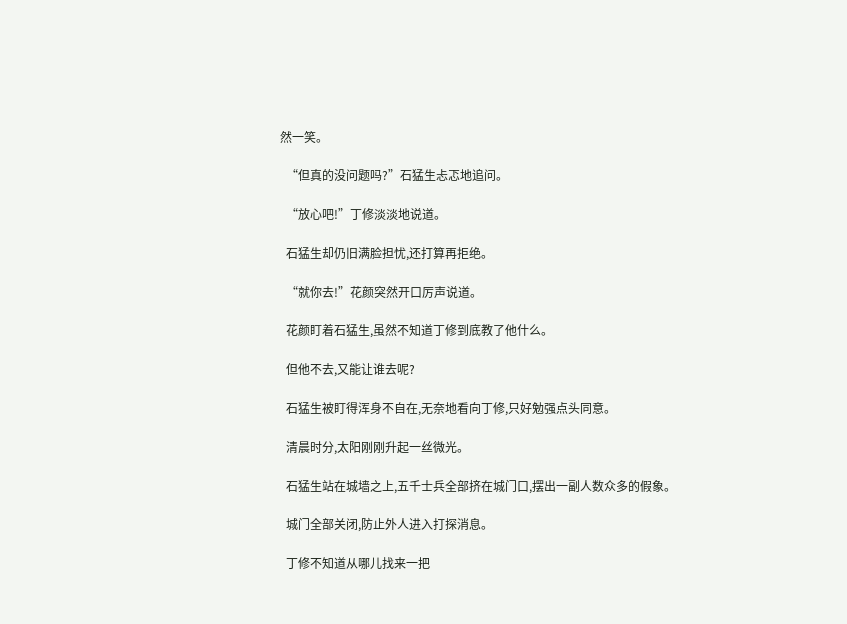然一笑。

  “但真的没问题吗?”石猛生忐忑地追问。

  “放心吧!”丁修淡淡地说道。

  石猛生却仍旧满脸担忧,还打算再拒绝。

  “就你去!”花颜突然开口厉声说道。

  花颜盯着石猛生,虽然不知道丁修到底教了他什么。

  但他不去,又能让谁去呢?

  石猛生被盯得浑身不自在,无奈地看向丁修,只好勉强点头同意。

  清晨时分,太阳刚刚升起一丝微光。

  石猛生站在城墙之上,五千士兵全部挤在城门口,摆出一副人数众多的假象。

  城门全部关闭,防止外人进入打探消息。

  丁修不知道从哪儿找来一把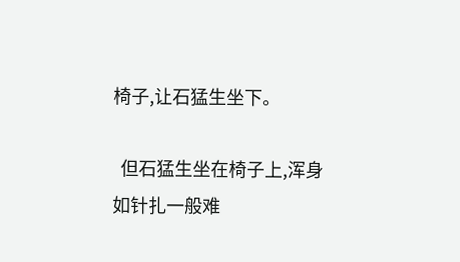椅子,让石猛生坐下。

  但石猛生坐在椅子上,浑身如针扎一般难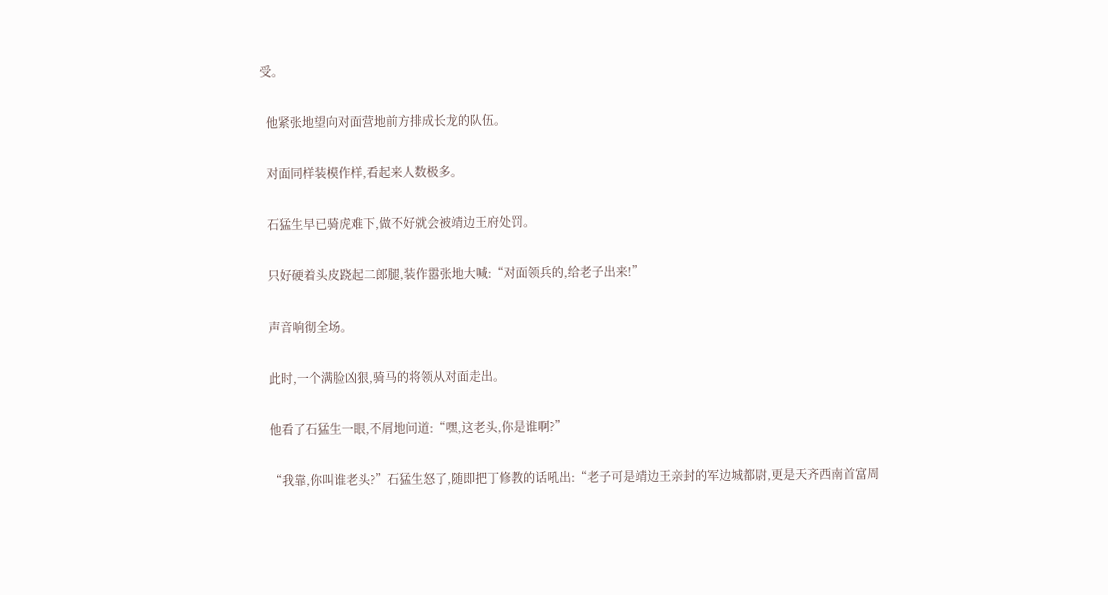受。

  他紧张地望向对面营地前方排成长龙的队伍。

  对面同样装模作样,看起来人数极多。

  石猛生早已骑虎难下,做不好就会被靖边王府处罚。

  只好硬着头皮跷起二郎腿,装作嚣张地大喊:“对面领兵的,给老子出来!”

  声音响彻全场。

  此时,一个满脸凶狠,骑马的将领从对面走出。

  他看了石猛生一眼,不屑地问道:“嘿,这老头,你是谁啊?”

  “我靠,你叫谁老头?”石猛生怒了,随即把丁修教的话吼出:“老子可是靖边王亲封的军边城都尉,更是天齐西南首富周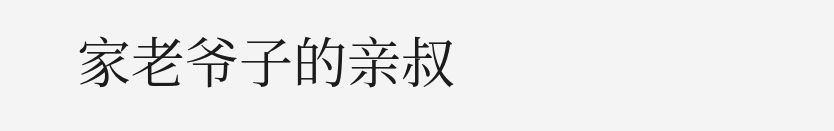家老爷子的亲叔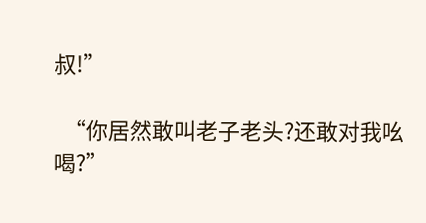叔!”

  “你居然敢叫老子老头?还敢对我吆喝?”